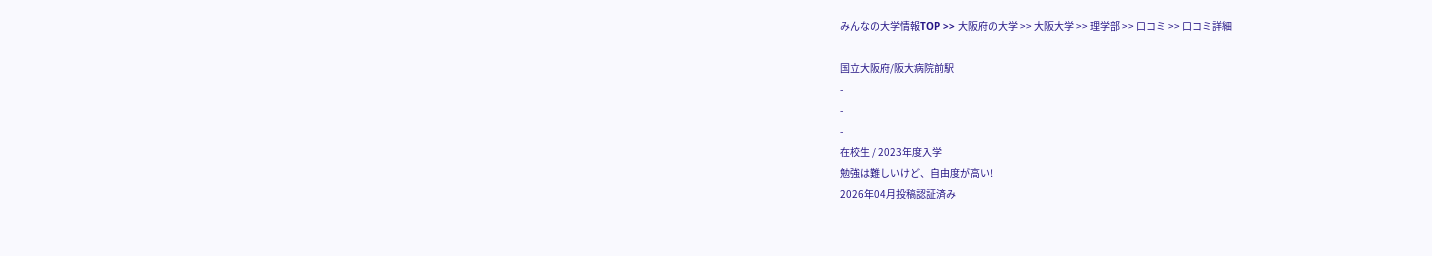みんなの大学情報TOP >> 大阪府の大学 >> 大阪大学 >> 理学部 >> 口コミ >> 口コミ詳細

国立大阪府/阪大病院前駅
-
-
-
在校生 / 2023年度入学
勉強は難しいけど、自由度が高い!
2026年04月投稿認証済み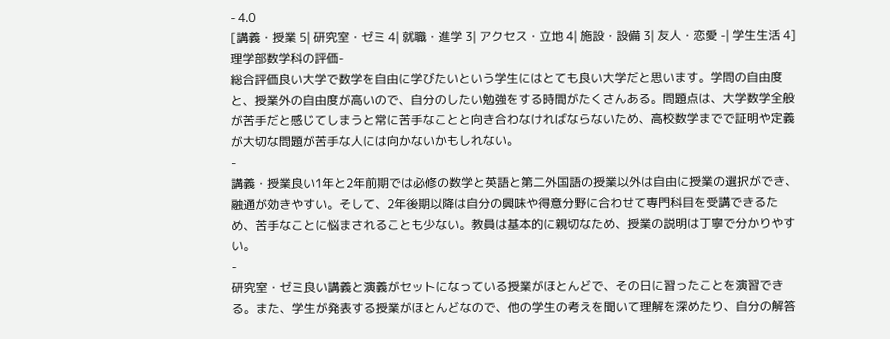- 4.0
[講義・授業 5| 研究室・ゼミ 4| 就職・進学 3| アクセス・立地 4| 施設・設備 3| 友人・恋愛 -| 学生生活 4]理学部数学科の評価-
総合評価良い大学で数学を自由に学びたいという学生にはとても良い大学だと思います。学問の自由度と、授業外の自由度が高いので、自分のしたい勉強をする時間がたくさんある。問題点は、大学数学全般が苦手だと感じてしまうと常に苦手なことと向き合わなければならないため、高校数学までで証明や定義が大切な問題が苦手な人には向かないかもしれない。
-
講義・授業良い1年と2年前期では必修の数学と英語と第二外国語の授業以外は自由に授業の選択ができ、融通が効きやすい。そして、2年後期以降は自分の興味や得意分野に合わせて専門科目を受講できるため、苦手なことに悩まされることも少ない。教員は基本的に親切なため、授業の説明は丁寧で分かりやすい。
-
研究室・ゼミ良い講義と演義がセットになっている授業がほとんどで、その日に習ったことを演習できる。また、学生が発表する授業がほとんどなので、他の学生の考えを聞いて理解を深めたり、自分の解答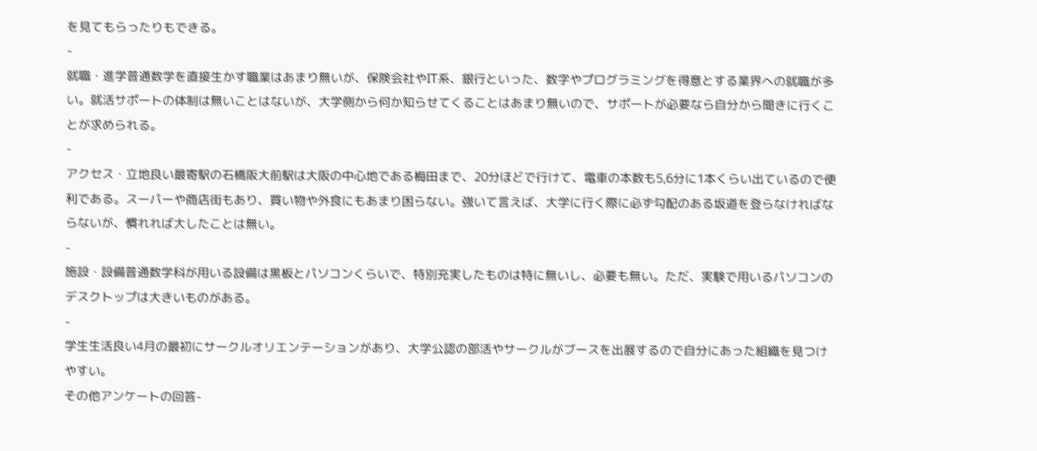を見てもらったりもできる。
-
就職・進学普通数学を直接生かす職業はあまり無いが、保険会社やIT系、銀行といった、数字やプログラミングを得意とする業界への就職が多い。就活サポートの体制は無いことはないが、大学側から何か知らせてくることはあまり無いので、サポートが必要なら自分から聞きに行くことが求められる。
-
アクセス・立地良い最寄駅の石橋阪大前駅は大阪の中心地である梅田まで、20分ほどで行けて、電車の本数も5,6分に1本くらい出ているので便利である。スーパーや商店街もあり、買い物や外食にもあまり困らない。強いて言えば、大学に行く際に必ず勾配のある坂道を登らなければならないが、慣れれば大したことは無い。
-
施設・設備普通数学科が用いる設備は黒板とパソコンくらいで、特別充実したものは特に無いし、必要も無い。ただ、実験で用いるパソコンのデスクトップは大きいものがある。
-
学生生活良い4月の最初にサークルオリエンテーションがあり、大学公認の部活やサークルがブースを出展するので自分にあった組織を見つけやすい。
その他アンケートの回答-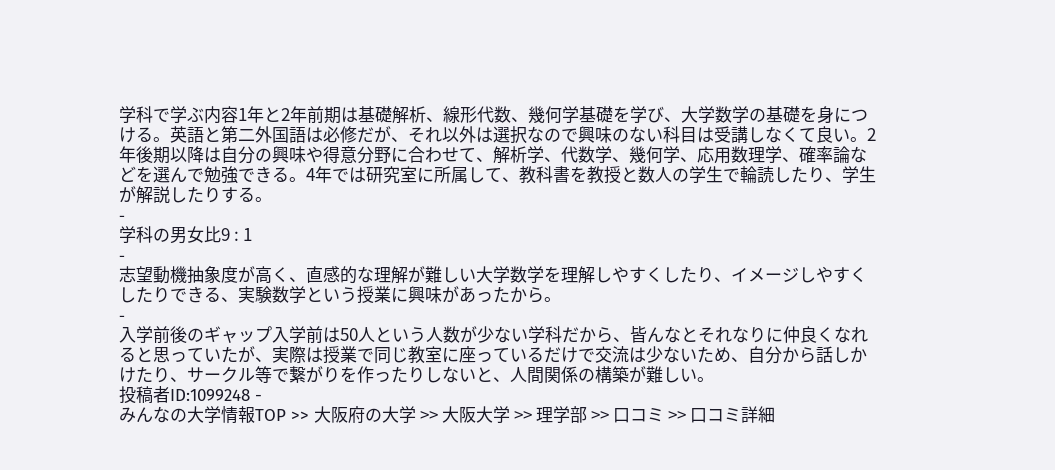学科で学ぶ内容1年と2年前期は基礎解析、線形代数、幾何学基礎を学び、大学数学の基礎を身につける。英語と第二外国語は必修だが、それ以外は選択なので興味のない科目は受講しなくて良い。2年後期以降は自分の興味や得意分野に合わせて、解析学、代数学、幾何学、応用数理学、確率論などを選んで勉強できる。4年では研究室に所属して、教科書を教授と数人の学生で輪読したり、学生が解説したりする。
-
学科の男女比9 : 1
-
志望動機抽象度が高く、直感的な理解が難しい大学数学を理解しやすくしたり、イメージしやすくしたりできる、実験数学という授業に興味があったから。
-
入学前後のギャップ入学前は50人という人数が少ない学科だから、皆んなとそれなりに仲良くなれると思っていたが、実際は授業で同じ教室に座っているだけで交流は少ないため、自分から話しかけたり、サークル等で繋がりを作ったりしないと、人間関係の構築が難しい。
投稿者ID:1099248 -
みんなの大学情報TOP >> 大阪府の大学 >> 大阪大学 >> 理学部 >> 口コミ >> 口コミ詳細